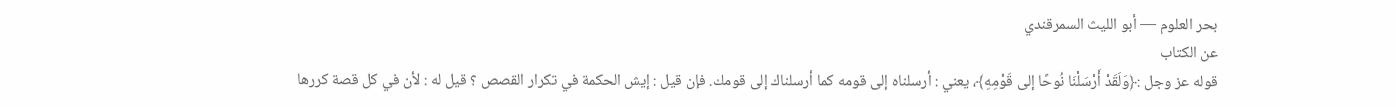بحر العلوم — أبو الليث السمرقندي
عن الكتاب
قوله عز وجل :﴿وَلَقَدْ أَرْسَلْنَا نُوحًا إلى قَوْمِهِ﴾، يعني : أرسلناه إلى قومه كما أرسلناك إلى قومك. فإن قيل : إيش الحكمة في تكرار القصص ؟ قيل له : لأن في كل قصة كررها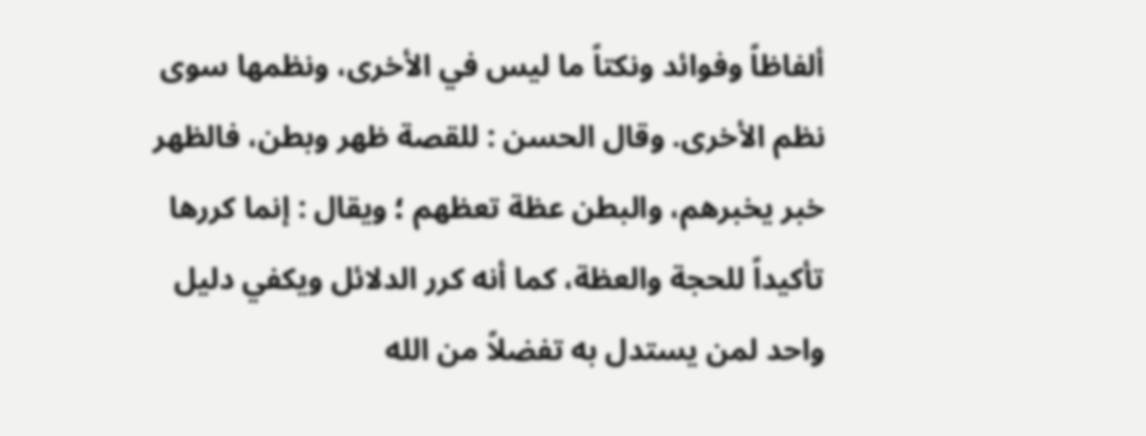ألفاظاً وفوائد ونكتاً ما ليس في الأخرى، ونظمها سوى نظم الأخرى. وقال الحسن : للقصة ظهر وبطن، فالظهر خبر يخبرهم، والبطن عظة تعظهم ؛ ويقال : إنما كررها تأكيداً للحجة والعظة، كما أنه كرر الدلائل ويكفي دليل واحد لمن يستدل به تفضلاً من الله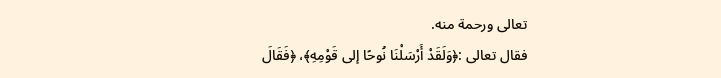تعالى ورحمة منه.
فقال تعالى :﴿وَلَقَدْ أَرْسَلْنَا نُوحًا إلى قَوْمِهِ﴾، ﴿فَقَالَ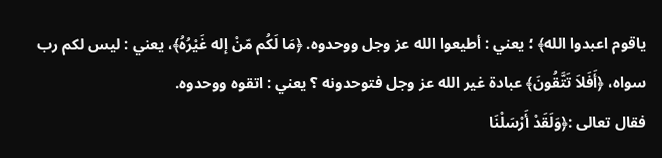ياقوم اعبدوا الله﴾ ؛ يعني : أطيعوا الله عز وجل ووحدوه. ﴿مَا لَكُم مّنْ إله غَيْرُهُ﴾، يعني : ليس لكم رب سواه، ﴿أَفَلاَ تَتَّقُونَ﴾ عبادة غير الله عز وجل فتوحدونه ؟ يعني : اتقوه ووحدوه.
فقال تعالى :﴿وَلَقَدْ أَرْسَلْنَا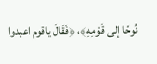نُوحًا إلى قَوْمِهِ﴾، ﴿فَقَالَ ياقوم اعبدوا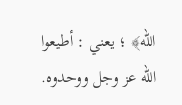الله﴾ ؛ يعني : أطيعوا الله عز وجل ووحدوه.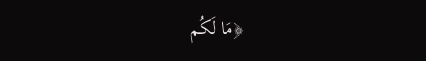﴿مَا لَكُم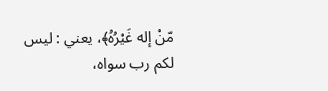مّنْ إله غَيْرُهُ﴾، يعني : ليس لكم رب سواه،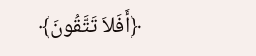﴿أَفَلاَ تَتَّقُونَ﴾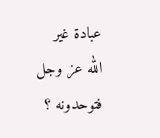عبادة غير الله عز وجل فتوحدونه ؟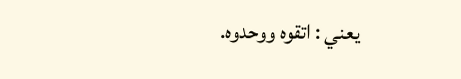يعني : اتقوه ووحدوه.